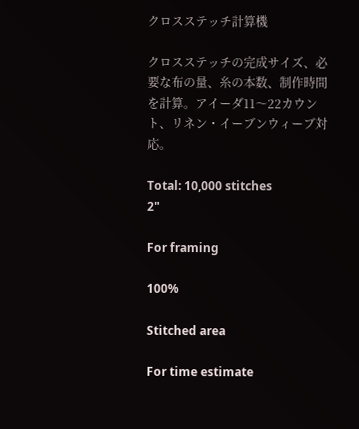クロスステッチ計算機

クロスステッチの完成サイズ、必要な布の量、糸の本数、制作時間を計算。アイーダ11〜22カウント、リネン・イーブンウィーブ対応。

Total: 10,000 stitches
2"

For framing

100%

Stitched area

For time estimate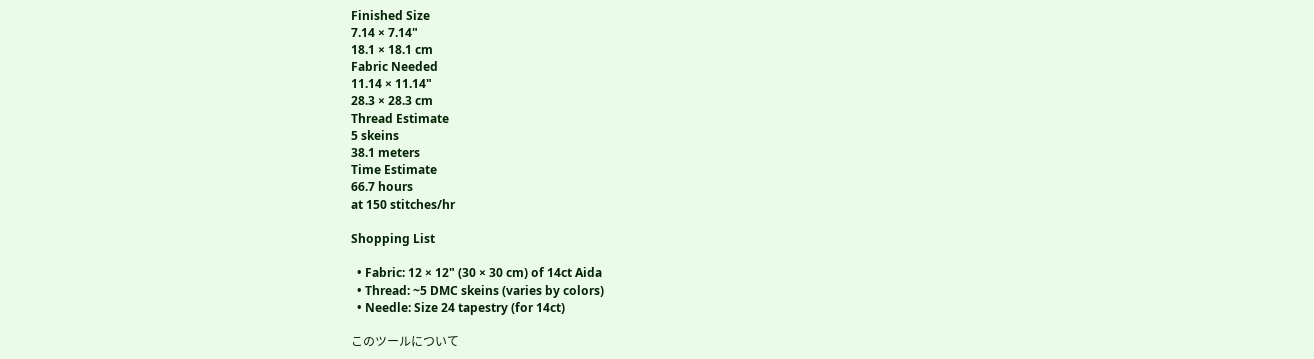Finished Size
7.14 × 7.14"
18.1 × 18.1 cm
Fabric Needed
11.14 × 11.14"
28.3 × 28.3 cm
Thread Estimate
5 skeins
38.1 meters
Time Estimate
66.7 hours
at 150 stitches/hr

Shopping List

  • Fabric: 12 × 12" (30 × 30 cm) of 14ct Aida
  • Thread: ~5 DMC skeins (varies by colors)
  • Needle: Size 24 tapestry (for 14ct)

このツールについて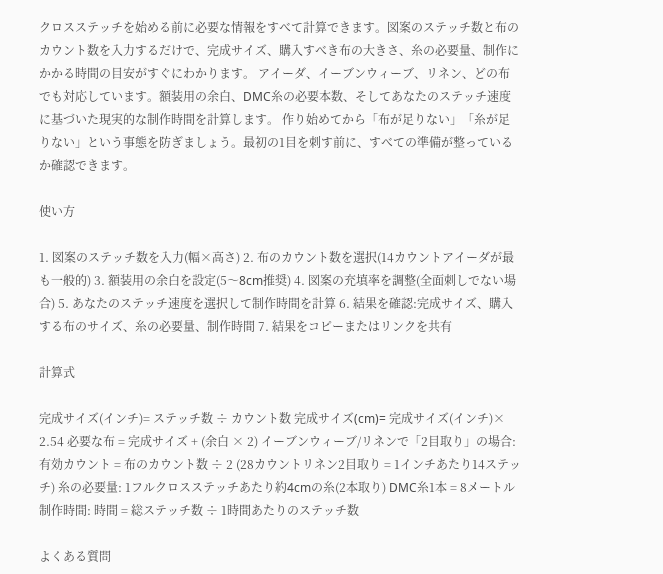クロスステッチを始める前に必要な情報をすべて計算できます。図案のステッチ数と布のカウント数を入力するだけで、完成サイズ、購入すべき布の大きさ、糸の必要量、制作にかかる時間の目安がすぐにわかります。 アイーダ、イーブンウィーブ、リネン、どの布でも対応しています。額装用の余白、DMC糸の必要本数、そしてあなたのステッチ速度に基づいた現実的な制作時間を計算します。 作り始めてから「布が足りない」「糸が足りない」という事態を防ぎましょう。最初の1目を刺す前に、すべての準備が整っているか確認できます。

使い方

1. 図案のステッチ数を入力(幅×高さ) 2. 布のカウント数を選択(14カウントアイーダが最も一般的) 3. 額装用の余白を設定(5〜8cm推奨) 4. 図案の充填率を調整(全面刺しでない場合) 5. あなたのステッチ速度を選択して制作時間を計算 6. 結果を確認:完成サイズ、購入する布のサイズ、糸の必要量、制作時間 7. 結果をコピーまたはリンクを共有

計算式

完成サイズ(インチ)= ステッチ数 ÷ カウント数 完成サイズ(cm)= 完成サイズ(インチ)× 2.54 必要な布 = 完成サイズ + (余白 × 2) イーブンウィーブ/リネンで「2目取り」の場合: 有効カウント = 布のカウント数 ÷ 2 (28カウントリネン2目取り = 1インチあたり14ステッチ) 糸の必要量: 1フルクロスステッチあたり約4cmの糸(2本取り) DMC糸1本 = 8メートル 制作時間: 時間 = 総ステッチ数 ÷ 1時間あたりのステッチ数

よくある質問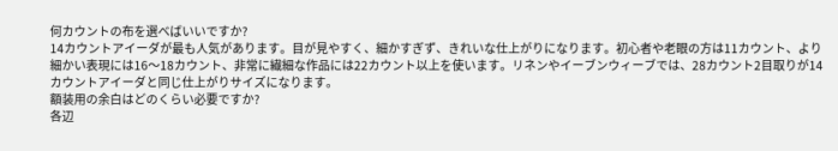何カウントの布を選べばいいですか?
14カウントアイーダが最も人気があります。目が見やすく、細かすぎず、きれいな仕上がりになります。初心者や老眼の方は11カウント、より細かい表現には16〜18カウント、非常に繊細な作品には22カウント以上を使います。リネンやイーブンウィーブでは、28カウント2目取りが14カウントアイーダと同じ仕上がりサイズになります。
額装用の余白はどのくらい必要ですか?
各辺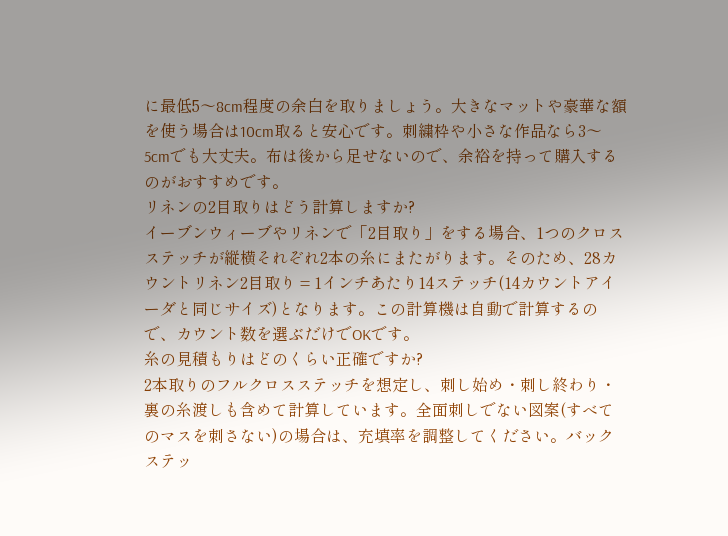に最低5〜8cm程度の余白を取りましょう。大きなマットや豪華な額を使う場合は10cm取ると安心です。刺繍枠や小さな作品なら3〜5cmでも大丈夫。布は後から足せないので、余裕を持って購入するのがおすすめです。
リネンの2目取りはどう計算しますか?
イーブンウィーブやリネンで「2目取り」をする場合、1つのクロスステッチが縦横それぞれ2本の糸にまたがります。そのため、28カウントリネン2目取り = 1インチあたり14ステッチ(14カウントアイーダと同じサイズ)となります。この計算機は自動で計算するので、カウント数を選ぶだけでOKです。
糸の見積もりはどのくらい正確ですか?
2本取りのフルクロスステッチを想定し、刺し始め・刺し終わり・裏の糸渡しも含めて計算しています。全面刺しでない図案(すべてのマスを刺さない)の場合は、充填率を調整してください。バックステッ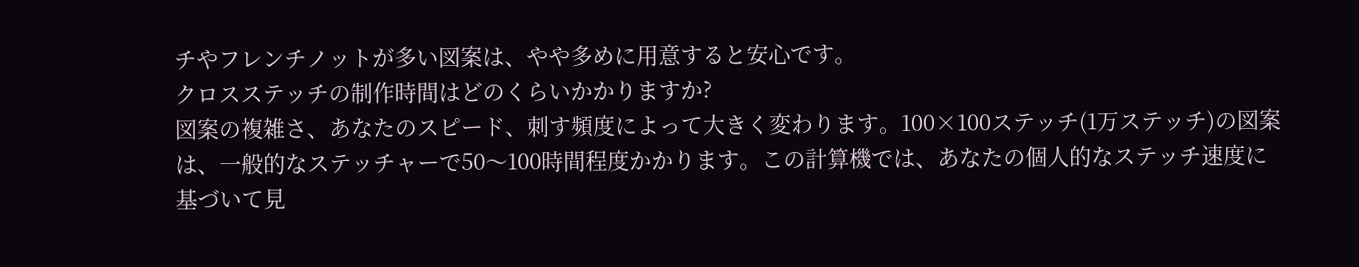チやフレンチノットが多い図案は、やや多めに用意すると安心です。
クロスステッチの制作時間はどのくらいかかりますか?
図案の複雑さ、あなたのスピード、刺す頻度によって大きく変わります。100×100ステッチ(1万ステッチ)の図案は、一般的なステッチャーで50〜100時間程度かかります。この計算機では、あなたの個人的なステッチ速度に基づいて見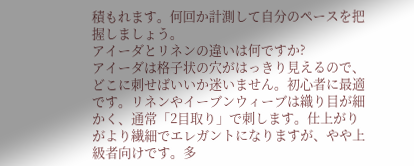積もれます。何回か計測して自分のペースを把握しましょう。
アイーダとリネンの違いは何ですか?
アイーダは格子状の穴がはっきり見えるので、どこに刺せばいいか迷いません。初心者に最適です。リネンやイーブンウィーブは織り目が細かく、通常「2目取り」で刺します。仕上がりがより繊細でエレガントになりますが、やや上級者向けです。多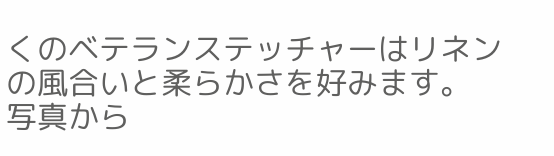くのベテランステッチャーはリネンの風合いと柔らかさを好みます。
写真から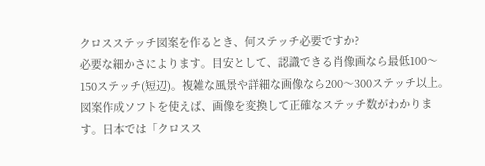クロスステッチ図案を作るとき、何ステッチ必要ですか?
必要な細かさによります。目安として、認識できる肖像画なら最低100〜150ステッチ(短辺)。複雑な風景や詳細な画像なら200〜300ステッチ以上。図案作成ソフトを使えば、画像を変換して正確なステッチ数がわかります。日本では「クロスス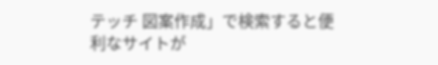テッチ 図案作成」で検索すると便利なサイトが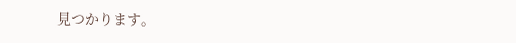見つかります。